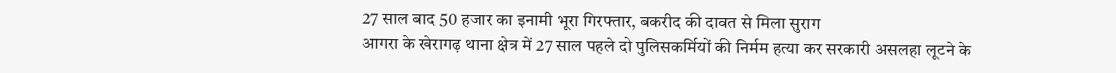27 साल बाद 50 हजार का इनामी भूरा गिरफ्तार, बकरीद की दावत से मिला सुराग
आगरा के खेरागढ़ थाना क्षेत्र में 27 साल पहले दो पुलिसकर्मियों की निर्मम हत्या कर सरकारी असलहा लूटने के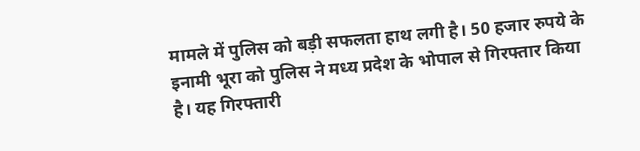मामले में पुलिस को बड़ी सफलता हाथ लगी है। 50 हजार रुपये के इनामी भूरा को पुलिस ने मध्य प्रदेश के भोपाल से गिरफ्तार किया है। यह गिरफ्तारी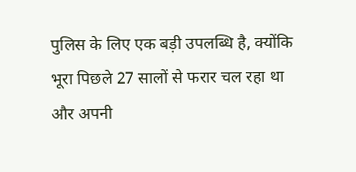पुलिस के लिए एक बड़ी उपलब्धि है, क्योंकि भूरा पिछले 27 सालों से फरार चल रहा था और अपनी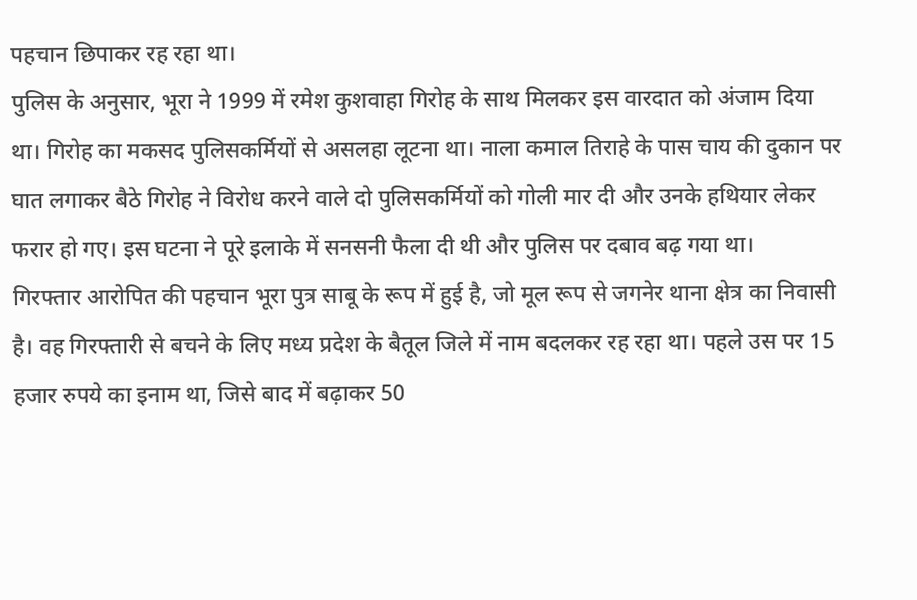पहचान छिपाकर रह रहा था।
पुलिस के अनुसार, भूरा ने 1999 में रमेश कुशवाहा गिरोह के साथ मिलकर इस वारदात को अंजाम दिया था। गिरोह का मकसद पुलिसकर्मियों से असलहा लूटना था। नाला कमाल तिराहे के पास चाय की दुकान पर घात लगाकर बैठे गिरोह ने विरोध करने वाले दो पुलिसकर्मियों को गोली मार दी और उनके हथियार लेकर फरार हो गए। इस घटना ने पूरे इलाके में सनसनी फैला दी थी और पुलिस पर दबाव बढ़ गया था।
गिरफ्तार आरोपित की पहचान भूरा पुत्र साबू के रूप में हुई है, जो मूल रूप से जगनेर थाना क्षेत्र का निवासी है। वह गिरफ्तारी से बचने के लिए मध्य प्रदेश के बैतूल जिले में नाम बदलकर रह रहा था। पहले उस पर 15 हजार रुपये का इनाम था, जिसे बाद में बढ़ाकर 50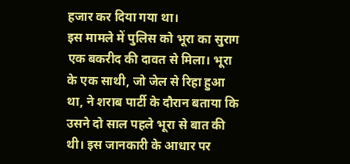हजार कर दिया गया था।
इस मामले में पुलिस को भूरा का सुराग एक बकरीद की दावत से मिला। भूरा के एक साथी, जो जेल से रिहा हुआ था, ने शराब पार्टी के दौरान बताया कि उसने दो साल पहले भूरा से बात की थी। इस जानकारी के आधार पर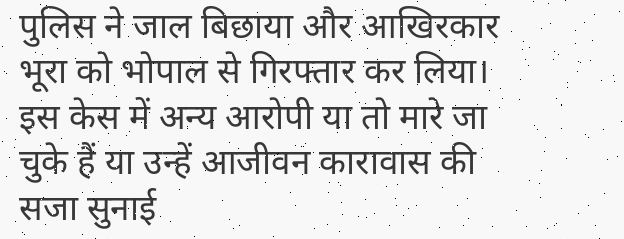पुलिस ने जाल बिछाया और आखिरकार भूरा को भोपाल से गिरफ्तार कर लिया।
इस केस में अन्य आरोपी या तो मारे जा चुके हैं या उन्हें आजीवन कारावास की सजा सुनाई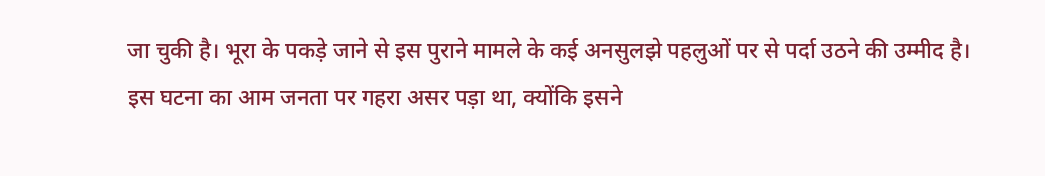जा चुकी है। भूरा के पकड़े जाने से इस पुराने मामले के कई अनसुलझे पहलुओं पर से पर्दा उठने की उम्मीद है। इस घटना का आम जनता पर गहरा असर पड़ा था, क्योंकि इसने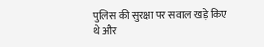पुलिस की सुरक्षा पर सवाल खड़े किए थे और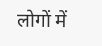लोगों में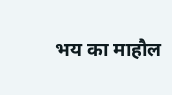भय का माहौल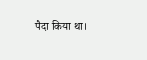पैदा किया था।